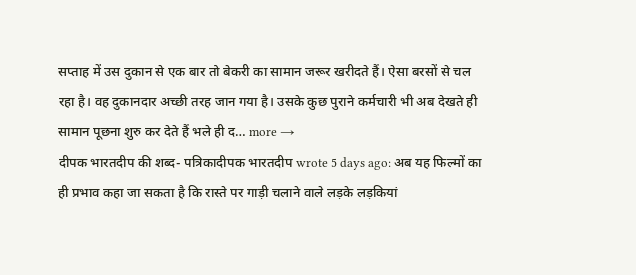सप्ताह में उस दुकान से एक बार तो बेकरी का सामान जरूर खरीदते हैं। ऐसा बरसों से चल रहा है। वह दुकानदार अच्छी तरह जान गया है। उसके कुछ पुराने कर्मचारी भी अब देखते ही सामान पूछना शुरु कर देते हैं भले ही द… more →
दीपक भारतदीप की शब्द- पत्रिकादीपक भारतदीप wrote 5 days ago: अब यह फिल्मों का ही प्रभाव कहा जा सकता है कि रास्ते पर गाड़ी चलाने वाले लड़के लड़कियां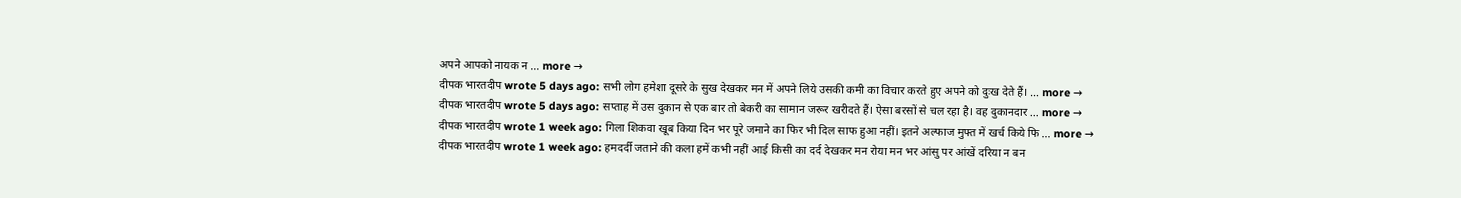अपने आपको नायक न … more →
दीपक भारतदीप wrote 5 days ago: सभी लोग हमेशा दूसरे के सुख देखकर मन में अपने लिये उसकी कमी का विचार करते हुए अपने को दुःख देते हैं। … more →
दीपक भारतदीप wrote 5 days ago: सप्ताह में उस दुकान से एक बार तो बेकरी का सामान जरूर खरीदते हैं। ऐसा बरसों से चल रहा है। वह दुकानदार … more →
दीपक भारतदीप wrote 1 week ago: गिला शिकवा खूब किया दिन भर पूरे जमाने का फिर भी दिल साफ हुआ नहीं। इतने अल्फाज मुफ्त में खर्च किये फि … more →
दीपक भारतदीप wrote 1 week ago: हमदर्दी जताने की कला हमें कभी नहीं आई किसी का दर्द देखकर मन रोया मन भर आंसु पर आंखें दरिया न बन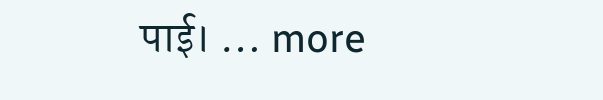पाई। … more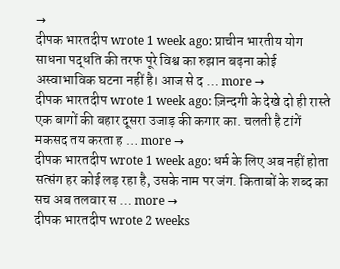→
दीपक भारतदीप wrote 1 week ago: प्राचीन भारतीय योग साधना पद्धति की तरफ पूरे विश्व का रुझान बढ़ना कोई अस्वाभाविक घटना नहीं है। आज से द … more →
दीपक भारतदीप wrote 1 week ago: ज़िन्दगी के देखे दो ही रास्ते एक बागों की बहार दूसरा उजाड़ की कगार का. चलती है टांगें मकसद तय करता ह … more →
दीपक भारतदीप wrote 1 week ago: धर्म के लिए अब नहीं होता सत्संग हर कोई लड़ रहा है, उसके नाम पर जंग. किताबों के शब्द का सच अब तलवार स … more →
दीपक भारतदीप wrote 2 weeks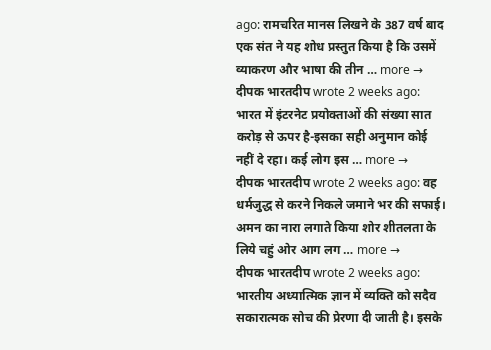ago: रामचरित मानस लिखने के 387 वर्ष बाद एक संत ने यह शोध प्रस्तुत किया है कि उसमें व्याकरण और भाषा की तीन … more →
दीपक भारतदीप wrote 2 weeks ago: भारत में इंटरनेट प्रयोक्ताओं की संख्या सात करोड़ से ऊपर है-इसका सही अनुमान कोई नहीं दे रहा। कई लोग इस … more →
दीपक भारतदीप wrote 2 weeks ago: वह धर्मजुद्ध से करने निकले जमाने भर की सफाई। अमन का नारा लगाते किया शोर शीतलता के लिये चहुं ओर आग लग … more →
दीपक भारतदीप wrote 2 weeks ago: भारतीय अध्यात्मिक ज्ञान में व्यक्ति को सदैव सकारात्मक सोच की प्रेरणा दी जाती है। इसके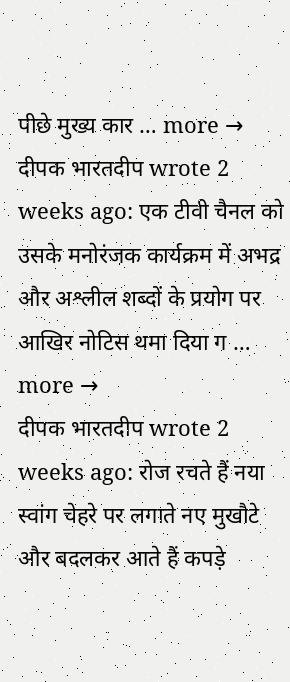पीछे मुख्य कार … more →
दीपक भारतदीप wrote 2 weeks ago: एक टीवी चैनल को उसके मनोरंजक कार्यक्रम में अभद्र और अश्लील शब्दों के प्रयोग पर आखिर नोटिस थमा दिया ग … more →
दीपक भारतदीप wrote 2 weeks ago: रोज रचते हैं नया स्वांग चेहरे पर लगाते नए मुखौटे और बदलकर आते हैं कपड़े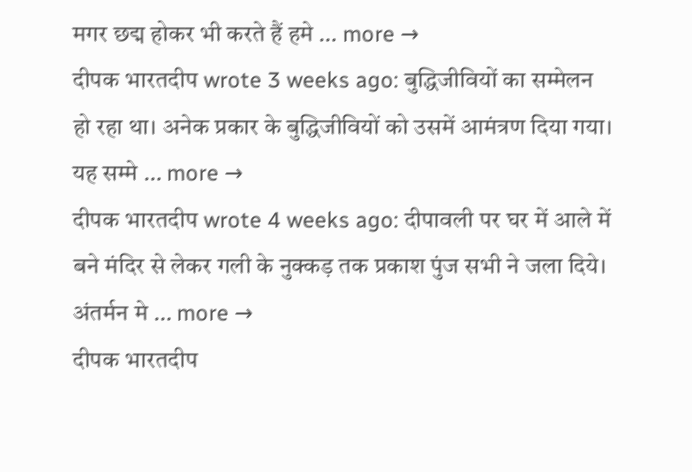मगर छद्म होकर भी करते हैं हमे … more →
दीपक भारतदीप wrote 3 weeks ago: बुद्धिजीवियों का सम्मेलन हो रहा था। अनेक प्रकार के बुद्धिजीवियों को उसमें आमंत्रण दिया गया। यह सम्मे … more →
दीपक भारतदीप wrote 4 weeks ago: दीपावली पर घर में आले में बने मंदिर से लेकर गली के नुक्कड़ तक प्रकाश पुंज सभी ने जला दिये। अंतर्मन मे … more →
दीपक भारतदीप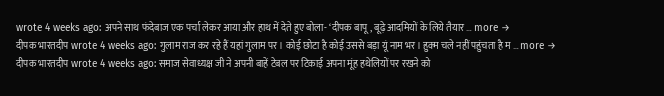wrote 4 weeks ago: अपने साथ फंदेबाज एक पर्चा लेकर आया और हाथ में देते हुए बोला- ‘दीपक बापू, बूढ़े आदमियों के लिये तैयार … more →
दीपक भारतदीप wrote 4 weeks ago: गुलाम राज कर रहे हैं यहां गुलाम पर। कोई छोटा है कोई उससे बड़ा यूं नाम भर। हुक्म चले नहीं पहुंचता है म … more →
दीपक भारतदीप wrote 4 weeks ago: समाज सेवाध्यक्ष जी ने अपनी बाहें टेबल पर टिकाई अपना मूंह हथेलियों पर रखने को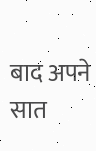बाद अपने सात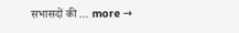सभासदों की … more →